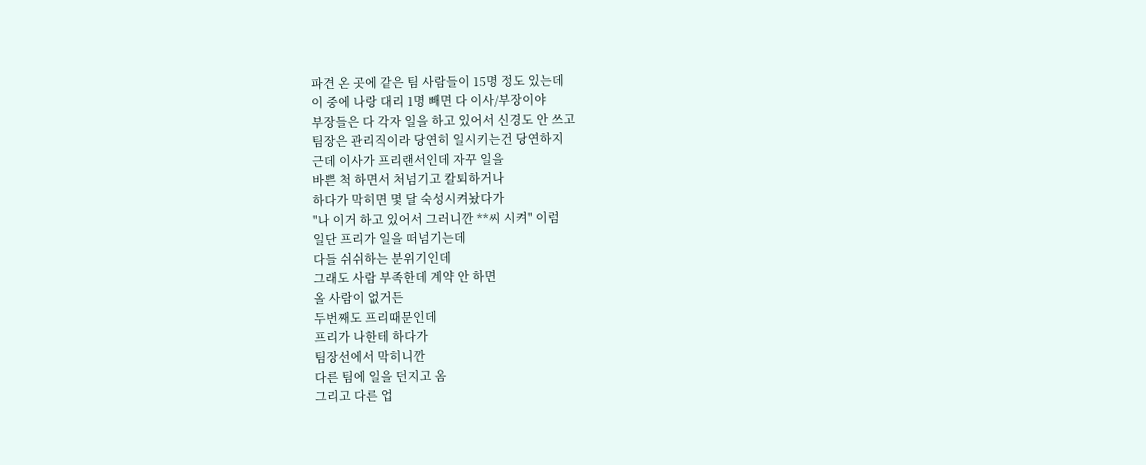파견 온 곳에 같은 팀 사람들이 15명 정도 있는데
이 중에 나랑 대리 1명 빼면 다 이사/부장이야
부장들은 다 각자 일을 하고 있어서 신경도 안 쓰고
팀장은 관리직이라 당연히 일시키는건 당연하지
근데 이사가 프리랜서인데 자꾸 일을
바쁜 척 하면서 처넘기고 칼퇴하거나
하다가 막히면 몇 달 숙성시켜놨다가
"나 이거 하고 있어서 그러니깐 **씨 시켜" 이럼
일단 프리가 일을 떠넘기는데
다들 쉬쉬하는 분위기인데
그래도 사람 부족한데 계약 안 하면
올 사람이 없거든
두번째도 프리때문인데
프리가 나한테 하다가
팀장선에서 막히니깐
다른 팀에 일을 던지고 옴
그리고 다른 업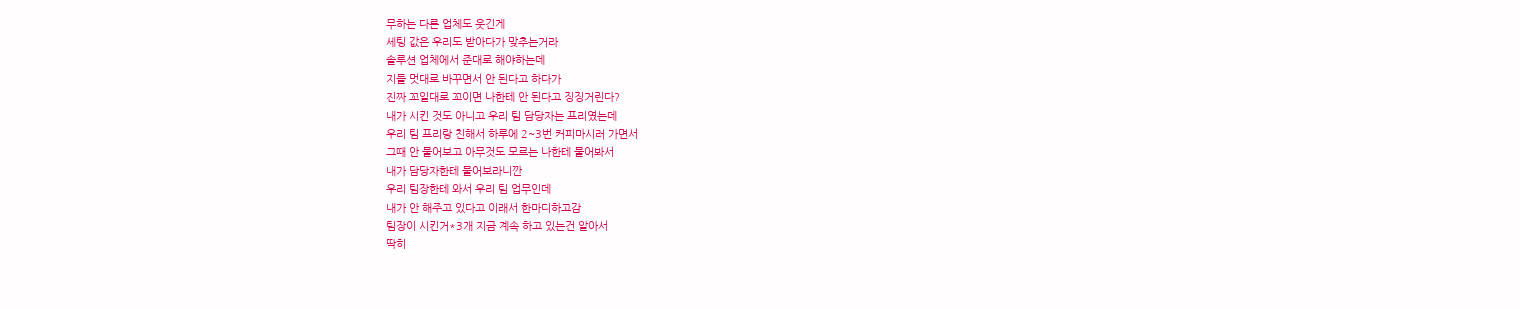무하는 다른 업체도 웃긴게
세팅 값은 우리도 받아다가 맞추는거라
솔루션 업체에서 준대로 해야하는데
지들 멋대로 바꾸면서 안 된다고 하다가
진짜 꼬일대로 꼬이면 나한테 안 된다고 징징거린다?
내가 시킨 것도 아니고 우리 팀 담당자는 프리였는데
우리 팀 프리랑 친해서 하루에 2~3번 커피마시러 가면서
그때 안 물어보고 아무것도 모르는 나한테 물어봐서
내가 담당자한테 물어보라니깐
우리 팀장한테 와서 우리 팀 업무인데
내가 안 해주고 있다고 이래서 한마디하고감
팀장이 시킨거*3개 지금 계속 하고 있는건 알아서
딱히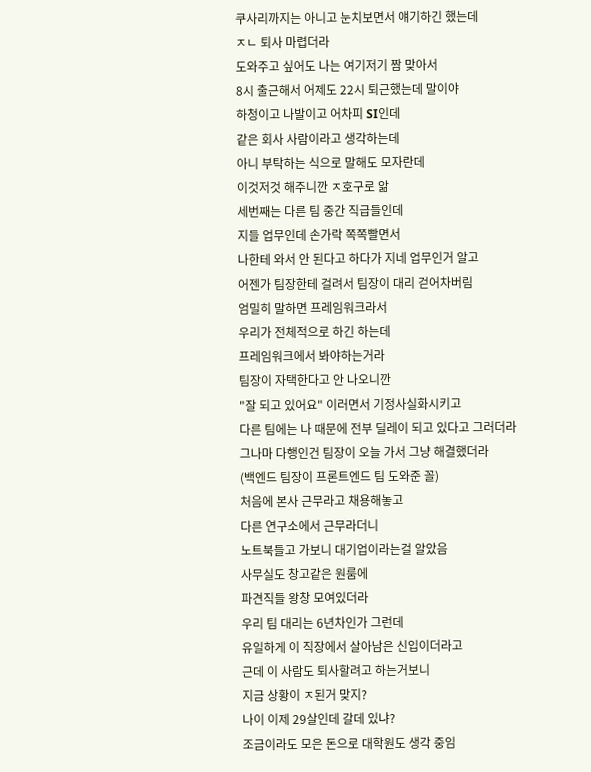쿠사리까지는 아니고 눈치보면서 얘기하긴 했는데
ㅈㄴ 퇴사 마렵더라
도와주고 싶어도 나는 여기저기 짬 맞아서
8시 출근해서 어제도 22시 퇴근했는데 말이야
하청이고 나발이고 어차피 SI인데
같은 회사 사람이라고 생각하는데
아니 부탁하는 식으로 말해도 모자란데
이것저것 해주니깐 ㅈ호구로 앎
세번째는 다른 팀 중간 직급들인데
지들 업무인데 손가락 쪽쪽빨면서
나한테 와서 안 된다고 하다가 지네 업무인거 알고
어젠가 팀장한테 걸려서 팀장이 대리 걷어차버림
엄밀히 말하면 프레임워크라서
우리가 전체적으로 하긴 하는데
프레임워크에서 봐야하는거라
팀장이 자택한다고 안 나오니깐
"잘 되고 있어요" 이러면서 기정사실화시키고
다른 팀에는 나 때문에 전부 딜레이 되고 있다고 그러더라
그나마 다행인건 팀장이 오늘 가서 그냥 해결했더라
(백엔드 팀장이 프론트엔드 팀 도와준 꼴)
처음에 본사 근무라고 채용해놓고
다른 연구소에서 근무라더니
노트북들고 가보니 대기업이라는걸 알았음
사무실도 창고같은 원룸에
파견직들 왕창 모여있더라
우리 팀 대리는 6년차인가 그런데
유일하게 이 직장에서 살아남은 신입이더라고
근데 이 사람도 퇴사할려고 하는거보니
지금 상황이 ㅈ된거 맞지?
나이 이제 29살인데 갈데 있냐?
조금이라도 모은 돈으로 대학원도 생각 중임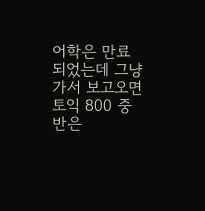어학은 만료되었는데 그냥 가서 보고오면
토익 800 중반은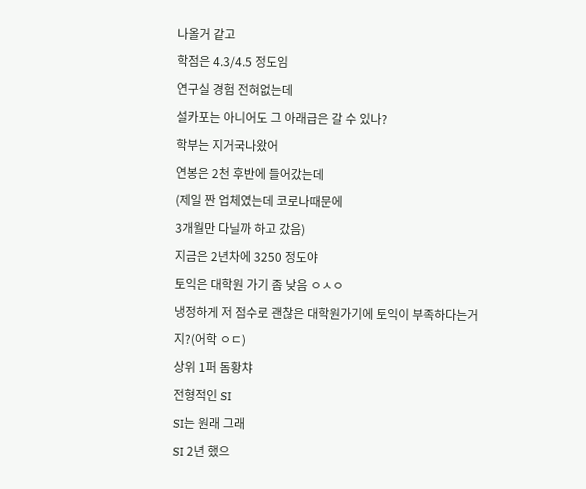나올거 같고
학점은 4.3/4.5 정도임
연구실 경험 전혀없는데
설카포는 아니어도 그 아래급은 갈 수 있나?
학부는 지거국나왔어
연봉은 2천 후반에 들어갔는데
(제일 짠 업체였는데 코로나때문에
3개월만 다닐까 하고 갔음)
지금은 2년차에 3250 정도야
토익은 대학원 가기 좀 낮음 ㅇㅅㅇ
냉정하게 저 점수로 괜찮은 대학원가기에 토익이 부족하다는거지?(어학 ㅇㄷ)
상위 1퍼 돔황챠
전형적인 SI
SI는 원래 그래
SI 2년 했으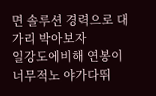면 솔루션 경력으로 대가리 박아보자
일강도에비해 연봉이너무적노 야가다뛰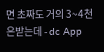면 초짜도 거의 3~4천은받는데 - dc App